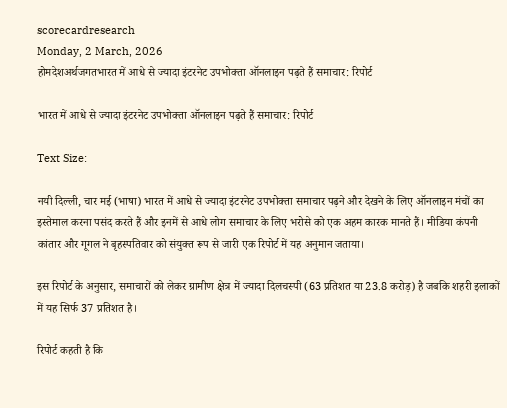scorecardresearch
Monday, 2 March, 2026
होमदेशअर्थजगतभारत में आधे से ज्यादा इंटरनेट उपभोक्ता ऑनलाइन पढ़ते हैं समाचार: रिपोर्ट

भारत में आधे से ज्यादा इंटरनेट उपभोक्ता ऑनलाइन पढ़ते हैं समाचार: रिपोर्ट

Text Size:

नयी दिल्ली, चार मई (भाषा) भारत में आधे से ज्यादा इंटरनेट उपभोक्ता समाचार पढ़ने और देखने के लिए ऑनलाइन मंचों का इस्तेमाल करना पसंद करते हैं और इनमें से आधे लोग समाचार के लिए भरोसे को एक अहम कारक मानते हैं। मीडिया कंपनी कांतार और गूगल ने बृहस्पतिवार को संयुक्त रूप से जारी एक रिपोर्ट में यह अनुमान जताया।

इस रिपोर्ट के अनुसार, समाचारों को लेकर ग्रामीण क्षेत्र में ज्यादा दिलचस्पी (63 प्रतिशत या 23.8 करोड़) है जबकि शहरी इलाकों में यह सिर्फ 37 प्रतिशत है।

रिपोर्ट कहती है कि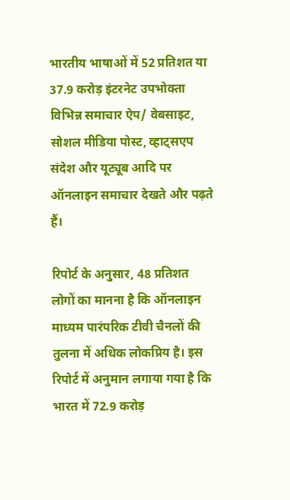भारतीय भाषाओं में 52 प्रतिशत या 37.9 करोड़ इंटरनेट उपभोक्ता विभिन्न समाचार ऐप/ वेबसाइट, सोशल मीडिया पोस्ट, व्हाट्सएप संदेश और यूट्यूब आदि पर ऑनलाइन समाचार देखते और पढ़ते हैं।

रिपोर्ट के अनुसार, 48 प्रतिशत लोगों का मानना है कि ऑनलाइन माध्यम पारंपरिक टीवी चैनलों की तुलना में अधिक लोकप्रिय है। इस रिपोर्ट में अनुमान लगाया गया है कि भारत में 72.9 करोड़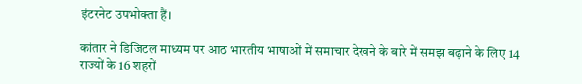इंटरनेट उपभोक्ता हैं।

कांतार ने डिजिटल माध्यम पर आठ भारतीय भाषाओं में समाचार देखने के बारे में समझ बढ़ाने के लिए 14 राज्यों के 16 शहरों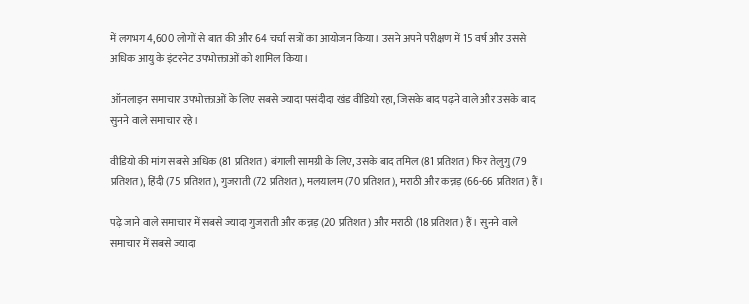में लगभग 4,600 लोगों से बात की और 64 चर्चा सत्रों का आयोजन किया। उसने अपने परीक्षण में 15 वर्ष और उससे अधिक आयु के इंटरनेट उपभोक्ताओं को शामिल किया।

ऑनलाइन समाचार उपभोक्ताओं के लिए सबसे ज्यादा पसंदीदा खंड वीडियो रहा, जिसके बाद पढ़ने वाले और उसके बाद सुनने वाले समाचार रहे।

वीडियो की मांग सबसे अधिक (81 प्रतिशत) बंगाली सामग्री के लिए, उसके बाद तमिल (81 प्रतिशत) फिर तेलुगु (79 प्रतिशत), हिंदी (75 प्रतिशत), गुजराती (72 प्रतिशत), मलयालम (70 प्रतिशत), मराठी और कन्नड़ (66-66 प्रतिशत) हैं।

पढ़े जाने वाले समाचार में सबसे ज्यादा गुजराती और कन्नड़ (20 प्रतिशत) और मराठी (18 प्रतिशत) हैं। सुनने वाले समाचार में सबसे ज्यादा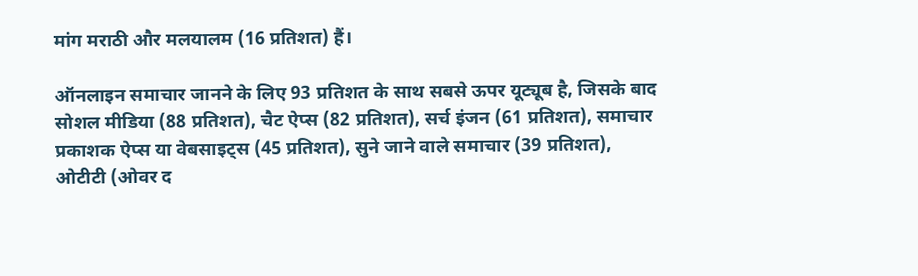मांग मराठी और मलयालम (16 प्रतिशत) हैं।

ऑनलाइन समाचार जानने के लिए 93 प्रतिशत के साथ सबसे ऊपर यूट्यूब है, जिसके बाद सोशल मीडिया (88 प्रतिशत), चैट ऐप्स (82 प्रतिशत), सर्च इंजन (61 प्रतिशत), समाचार प्रकाशक ऐप्स या वेबसाइट्स (45 प्रतिशत), सुने जाने वाले समाचार (39 प्रतिशत), ओटीटी (ओवर द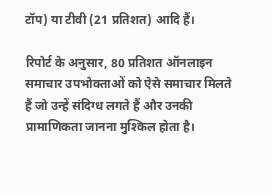टॉप) या टीवी (21 प्रतिशत) आदि हैं।

रिपोर्ट के अनुसार, 80 प्रतिशत ऑनलाइन समाचार उपभोक्ताओं को ऐसे समाचार मिलते हैं जो उन्हें संदिग्ध लगते हैं और उनकी प्रामाणिकता जानना मुश्किल होता है।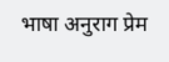भाषा अनुराग प्रेम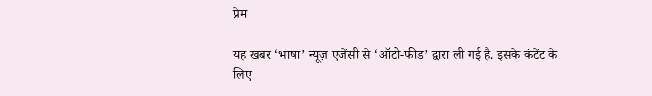प्रेम

यह खबर ‘भाषा’ न्यूज़ एजेंसी से ‘ऑटो-फीड’ द्वारा ली गई है. इसके कंटेंट के लिए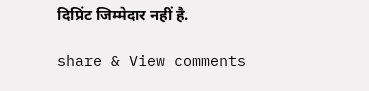दिप्रिंट जिम्मेदार नहीं है.

share & View comments